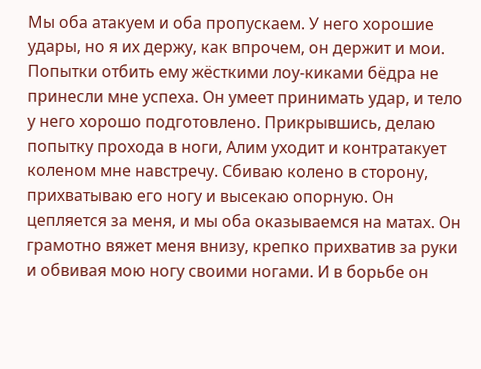Мы оба атакуем и оба пропускаем. У него хорошие удары, но я их держу, как впрочем, он держит и мои. Попытки отбить ему жёсткими лоу-киками бёдра не принесли мне успеха. Он умеет принимать удар, и тело у него хорошо подготовлено. Прикрывшись, делаю попытку прохода в ноги, Алим уходит и контратакует коленом мне навстречу. Сбиваю колено в сторону, прихватываю его ногу и высекаю опорную. Он цепляется за меня, и мы оба оказываемся на матах. Он грамотно вяжет меня внизу, крепко прихватив за руки и обвивая мою ногу своими ногами. И в борьбе он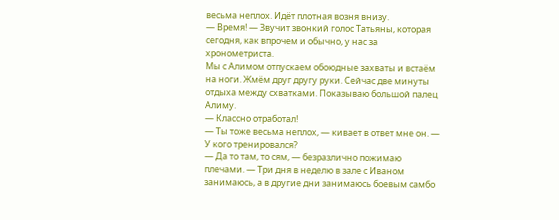весьма неплох. Идёт плотная возня внизу.
— Время! — Звучит звонкий голос Татьяны, которая сегодня, как впрочем и обычно, у нас за хронометриста.
Мы с Алимом отпускаем обоюдные захваты и встаём на ноги. Жмём друг другу руки. Сейчас две минуты отдыха между схватками. Показываю большой палец Алиму.
— Классно отработал!
— Ты тоже весьма неплох, — кивает в ответ мне он. — У кого тренировался?
— Да то там, то сям, — безразлично пожимаю плечами. — Три дня в неделю в зале с Иваном занимаюсь, а в другие дни занимаюсь боевым самбо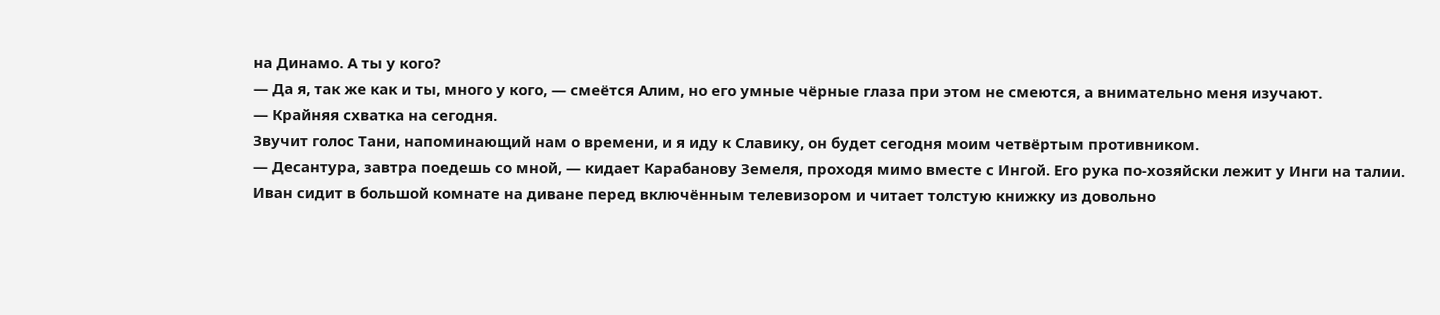на Динамо. А ты у кого?
— Да я, так же как и ты, много у кого, — смеётся Алим, но его умные чёрные глаза при этом не смеются, а внимательно меня изучают.
— Крайняя схватка на сегодня.
Звучит голос Тани, напоминающий нам о времени, и я иду к Славику, он будет сегодня моим четвёртым противником.
— Десантура, завтра поедешь со мной, — кидает Карабанову Земеля, проходя мимо вместе с Ингой. Его рука по-хозяйски лежит у Инги на талии.
Иван сидит в большой комнате на диване перед включённым телевизором и читает толстую книжку из довольно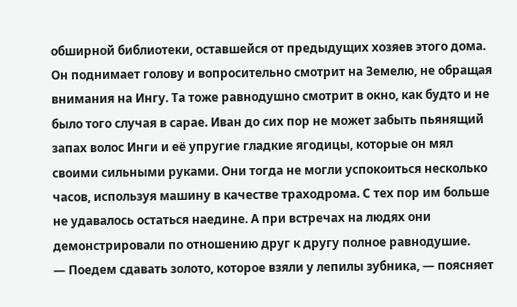обширной библиотеки, оставшейся от предыдущих хозяев этого дома. Он поднимает голову и вопросительно смотрит на Земелю, не обращая внимания на Ингу. Та тоже равнодушно смотрит в окно, как будто и не было того случая в сарае. Иван до сих пор не может забыть пьянящий запах волос Инги и её упругие гладкие ягодицы, которые он мял своими сильными руками. Они тогда не могли успокоиться несколько часов, используя машину в качестве траходрома. С тех пор им больше не удавалось остаться наедине. А при встречах на людях они демонстрировали по отношению друг к другу полное равнодушие.
— Поедем сдавать золото, которое взяли у лепилы зубника, — поясняет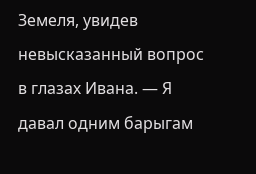Земеля, увидев невысказанный вопрос в глазах Ивана. — Я давал одним барыгам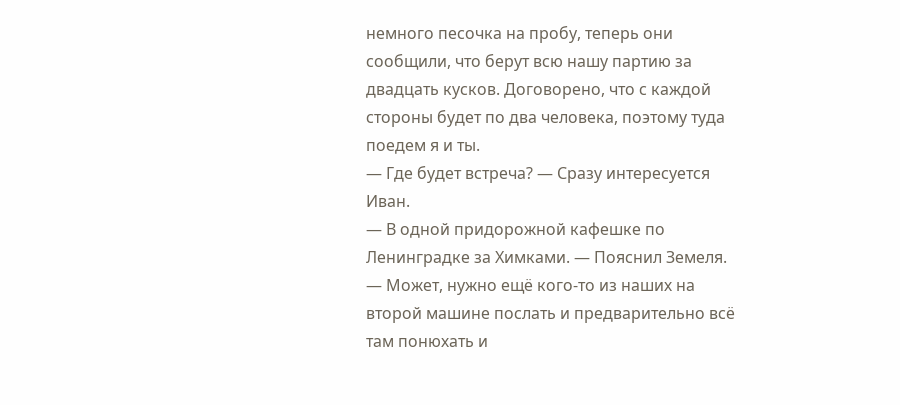немного песочка на пробу, теперь они сообщили, что берут всю нашу партию за двадцать кусков. Договорено, что с каждой стороны будет по два человека, поэтому туда поедем я и ты.
— Где будет встреча? — Сразу интересуется Иван.
— В одной придорожной кафешке по Ленинградке за Химками. — Пояснил Земеля.
— Может, нужно ещё кого-то из наших на второй машине послать и предварительно всё там понюхать и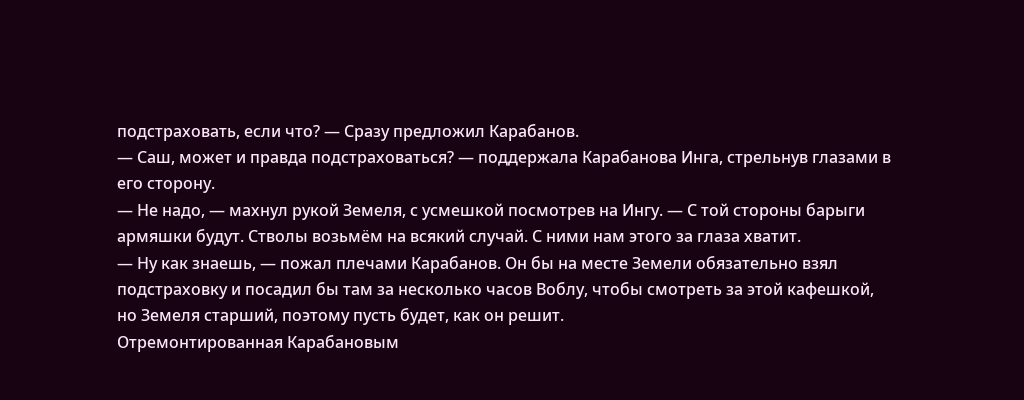подстраховать, если что? — Сразу предложил Карабанов.
— Саш, может и правда подстраховаться? — поддержала Карабанова Инга, стрельнув глазами в его сторону.
— Не надо, — махнул рукой Земеля, с усмешкой посмотрев на Ингу. — С той стороны барыги армяшки будут. Стволы возьмём на всякий случай. С ними нам этого за глаза хватит.
— Ну как знаешь, — пожал плечами Карабанов. Он бы на месте Земели обязательно взял подстраховку и посадил бы там за несколько часов Воблу, чтобы смотреть за этой кафешкой, но Земеля старший, поэтому пусть будет, как он решит.
Отремонтированная Карабановым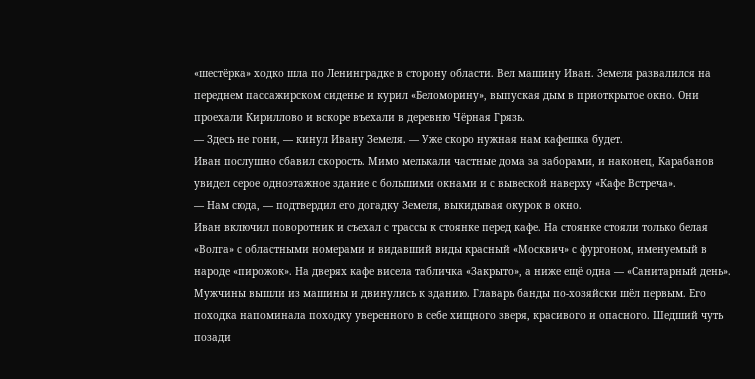«шестёрка» ходко шла по Ленинградке в сторону области. Вел машину Иван. Земеля развалился на переднем пассажирском сиденье и курил «Беломорину», выпуская дым в приоткрытое окно. Они проехали Кириллово и вскоре въехали в деревню Чёрная Грязь.
— Здесь не гони, — кинул Ивану Земеля. — Уже скоро нужная нам кафешка будет.
Иван послушно сбавил скорость. Мимо мелькали частные дома за заборами, и наконец, Карабанов увидел серое одноэтажное здание с большими окнами и с вывеской наверху «Кафе Встреча».
— Нам сюда, — подтвердил его догадку Земеля, выкидывая окурок в окно.
Иван включил поворотник и съехал с трассы к стоянке перед кафе. На стоянке стояли только белая «Волга» с областными номерами и видавший виды красный «Москвич» с фургоном, именуемый в народе «пирожок». На дверях кафе висела табличка «Закрыто», а ниже ещё одна — «Санитарный день».
Мужчины вышли из машины и двинулись к зданию. Главарь банды по-хозяйски шёл первым. Его походка напоминала походку уверенного в себе хищного зверя, красивого и опасного. Шедший чуть позади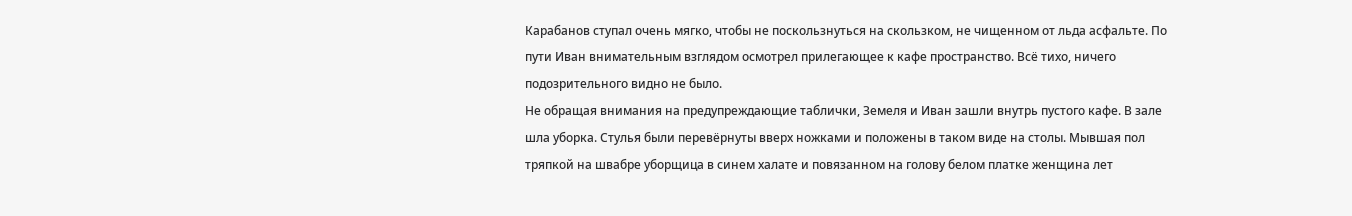Карабанов ступал очень мягко, чтобы не поскользнуться на скользком, не чищенном от льда асфальте. По пути Иван внимательным взглядом осмотрел прилегающее к кафе пространство. Всё тихо, ничего подозрительного видно не было.
Не обращая внимания на предупреждающие таблички, Земеля и Иван зашли внутрь пустого кафе. В зале шла уборка. Стулья были перевёрнуты вверх ножками и положены в таком виде на столы. Мывшая пол тряпкой на швабре уборщица в синем халате и повязанном на голову белом платке женщина лет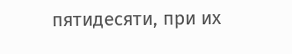пятидесяти, при их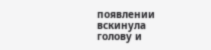появлении вскинула голову и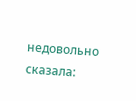недовольно сказала: